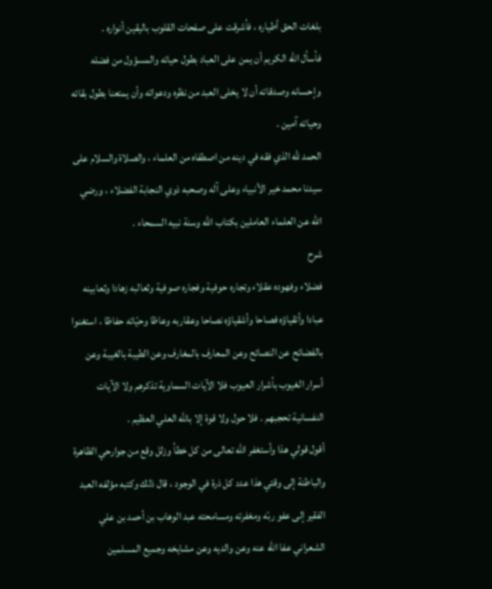بلغات الحق أطياره ، فأشرقت على صفحات القلوب باليقين أنواره .
فأسأل اللّه الكريم أن يمن على العباد بطول حياته والمسؤول من فضله وإحسانه وصدقاته أن لا يخلى العبد من نظره ودعواته وأن يمتعنا بطول بقائه وحياته آمين .
الحمد للّه الذي فقه في دينه من اصطفاه من العلماء ، والصلاة والسلام على سيدنا محمد خير الأنبياء وعلى آله وصحبه ذوي النجابة الفضلاء ، ورضي اللّه عن العلماء العاملين بكتاب اللّه وسنة نبيه السمحاء .
شرح
فضلاء وفهوده عقلاء وتجاره حوفية وفجاره صوفية وثعالبه زهادا وثعابينه عبادا وأتقياؤه فصاحا وأشقياؤه نصاحا وعقاربه وعاظا وحيّاته حفاظا ، استغنوا بالفضائح عن النصائح وعن المعارف بالمغارف وعن الطيبة بالغيبة وعن أسرار الغيوب بأشرار العيوب فلا الآيات السماوية تذكرهم ولا الآيات النفسانية تحجبهم . فلا حول ولا قوة إلا باللّه العلي العظيم .
أقول قولي هذا وأستغفر اللّه تعالى من كل خطأ وزلل وقع من جوارحي الظاهرة والباطنة إلى وقتي هذا عدد كل ذرة في الوجود ، قال ذلك وكتبه مؤلفه العبد الفقير إلى عفو ربّه ومغفرته ومسامحته عبد الوهاب بن أحمد بن علي الشعراني عفا اللّه عنه وعن والديه وعن مشايخه وجميع المسلمين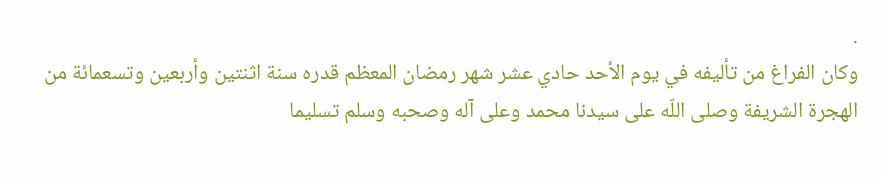.
وكان الفراغ من تأليفه في يوم الأحد حادي عشر شهر رمضان المعظم قدره سنة اثنتين وأربعين وتسعمائة من الهجرة الشريفة وصلى اللّه على سيدنا محمد وعلى آله وصحبه وسلم تسليما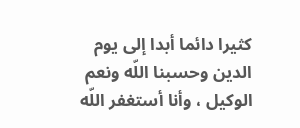كثيرا دائما أبدا إلى يوم الدين وحسبنا اللّه ونعم الوكيل ، وأنا أستغفر اللّه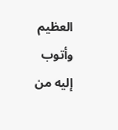العظيم وأتوب إليه من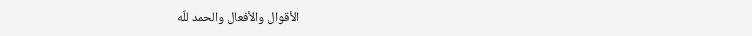الأقوال والأفعال والحمد للّه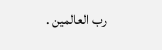رب العالمين .